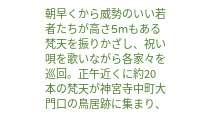朝早くから威勢のいい若者たちが高さ5mもある梵天を振りかざし、祝い唄を歌いながら各家々を巡回。正午近くに約20本の梵天が神宮寺中町大門口の鳥居跡に集まり、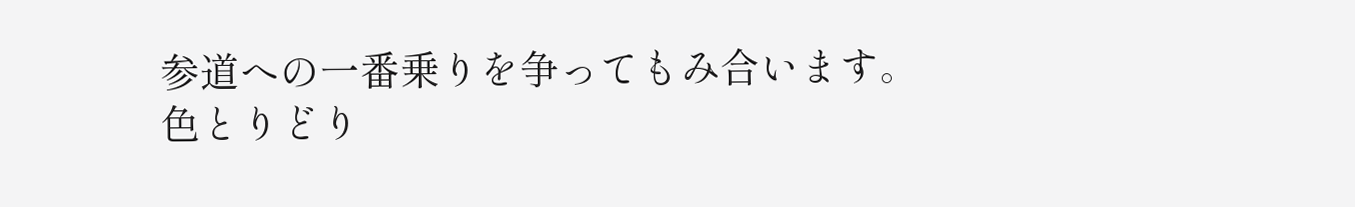参道への一番乗りを争ってもみ合います。
色とりどり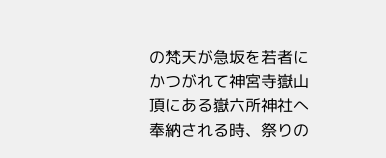の梵天が急坂を若者にかつがれて神宮寺嶽山頂にある嶽六所神社へ奉納される時、祭りの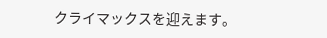クライマックスを迎えます。